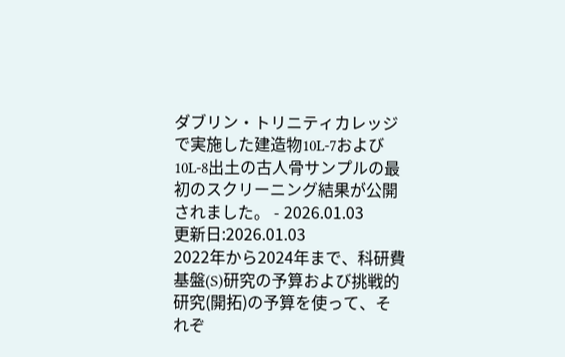ダブリン・トリニティカレッジで実施した建造物10L-7および10L-8出土の古人骨サンプルの最初のスクリーニング結果が公開されました。 - 2026.01.03
更新日:2026.01.03
2022年から2024年まで、科研費基盤(S)研究の予算および挑戦的研究(開拓)の予算を使って、それぞ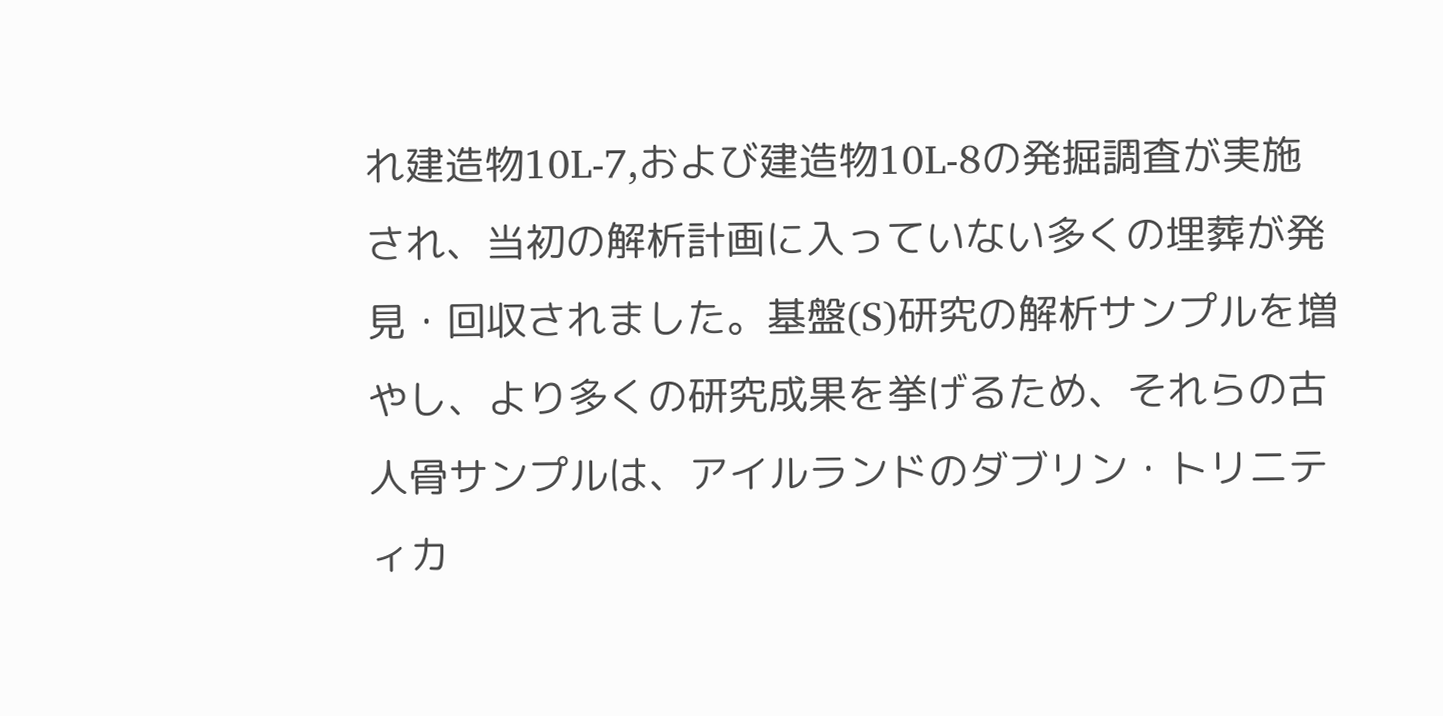れ建造物10L-7,および建造物10L-8の発掘調査が実施され、当初の解析計画に入っていない多くの埋葬が発見・回収されました。基盤(S)研究の解析サンプルを増やし、より多くの研究成果を挙げるため、それらの古人骨サンプルは、アイルランドのダブリン・トリニティカ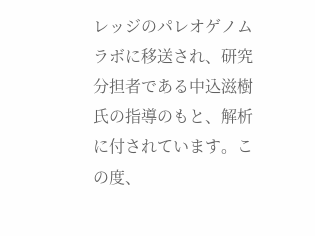レッジのパレオゲノムラボに移送され、研究分担者である中込滋樹氏の指導のもと、解析に付されています。この度、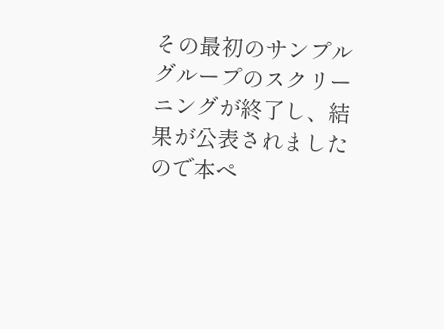その最初のサンプルグループのスクリーニングが終了し、結果が公表されましたので本ペ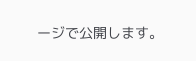ージで公開します。